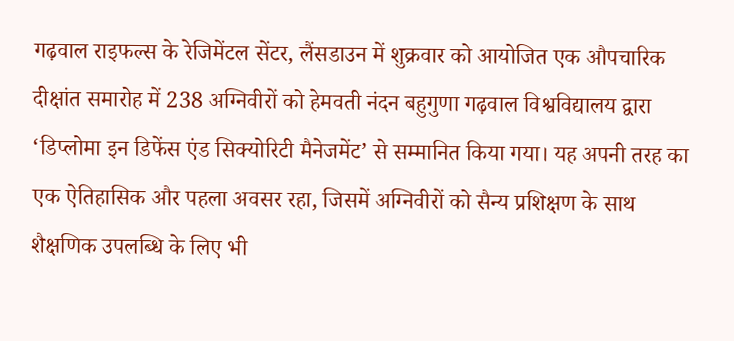गढ़वाल राइफल्स के रेजिमेंटल सेंटर, लैंसडाउन में शुक्रवार को आयोजित एक औपचारिक दीक्षांत समारोह में 238 अग्निवीरों को हेमवती नंदन बहुगुणा गढ़वाल विश्वविद्यालय द्वारा ‘डिप्लोमा इन डिफेंस एंड सिक्योरिटी मैनेजमेंट’ से सम्मानित किया गया। यह अपनी तरह का एक ऐतिहासिक और पहला अवसर रहा, जिसमें अग्निवीरों को सैन्य प्रशिक्षण के साथ शैक्षणिक उपलब्धि के लिए भी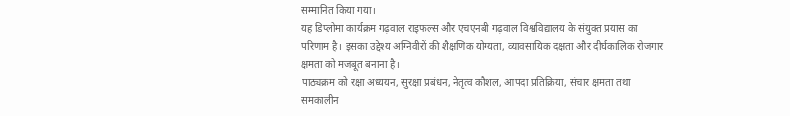सम्मानित किया गया।
यह डिप्लोमा कार्यक्रम गढ़वाल राइफल्स और एचएनबी गढ़वाल विश्वविद्यालय के संयुक्त प्रयास का परिणाम है। इसका उद्देश्य अग्निवीरों की शैक्षणिक योग्यता, व्यावसायिक दक्षता और दीर्घकालिक रोजगार क्षमता को मजबूत बनाना है।
पाठ्यक्रम को रक्षा अध्ययन, सुरक्षा प्रबंधन, नेतृत्व कौशल, आपदा प्रतिक्रिया, संचार क्षमता तथा समकालीन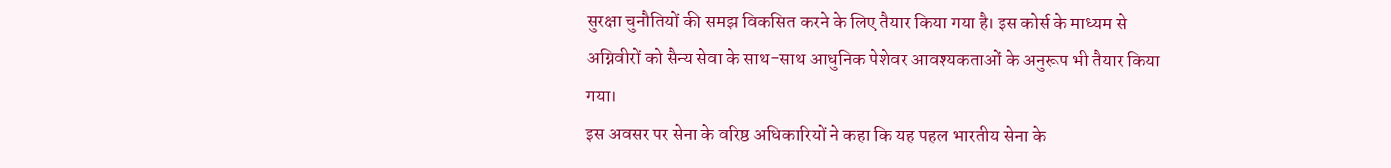सुरक्षा चुनौतियों की समझ विकसित करने के लिए तैयार किया गया है। इस कोर्स के माध्यम से अग्निवीरों को सैन्य सेवा के साथ-साथ आधुनिक पेशेवर आवश्यकताओं के अनुरूप भी तैयार किया गया।
इस अवसर पर सेना के वरिष्ठ अधिकारियों ने कहा कि यह पहल भारतीय सेना के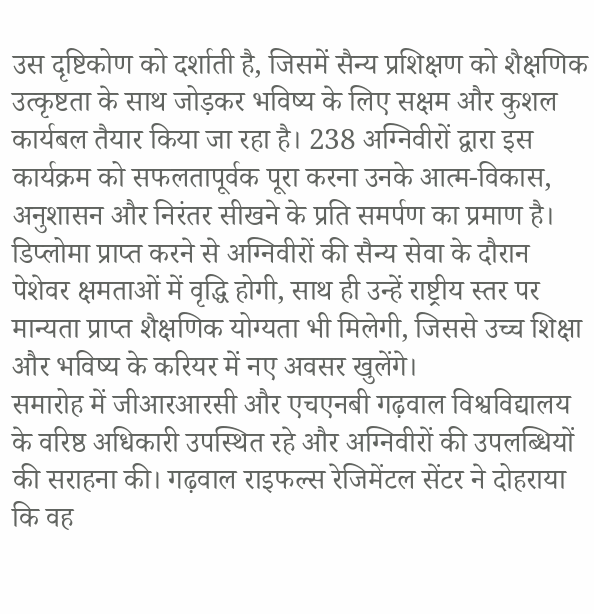उस दृष्टिकोण को दर्शाती है, जिसमें सैन्य प्रशिक्षण को शैक्षणिक उत्कृष्टता के साथ जोड़कर भविष्य के लिए सक्षम और कुशल कार्यबल तैयार किया जा रहा है। 238 अग्निवीरों द्वारा इस कार्यक्रम को सफलतापूर्वक पूरा करना उनके आत्म-विकास, अनुशासन और निरंतर सीखने के प्रति समर्पण का प्रमाण है।
डिप्लोमा प्राप्त करने से अग्निवीरों की सैन्य सेवा के दौरान पेशेवर क्षमताओं में वृद्धि होगी, साथ ही उन्हें राष्ट्रीय स्तर पर मान्यता प्राप्त शैक्षणिक योग्यता भी मिलेगी, जिससे उच्च शिक्षा और भविष्य के करियर में नए अवसर खुलेंगे।
समारोह में जीआरआरसी और एचएनबी गढ़वाल विश्वविद्यालय के वरिष्ठ अधिकारी उपस्थित रहे और अग्निवीरों की उपलब्धियों की सराहना की। गढ़वाल राइफल्स रेजिमेंटल सेंटर ने दोहराया कि वह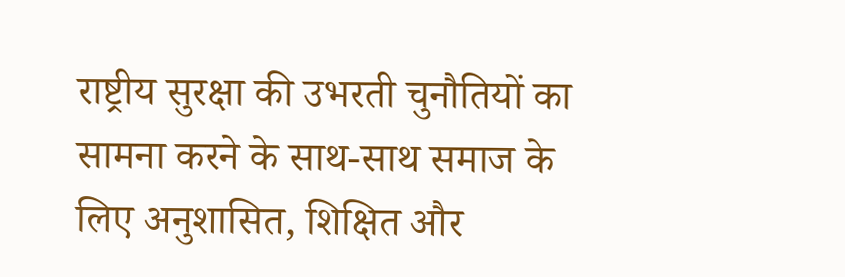राष्ट्रीय सुरक्षा की उभरती चुनौतियों का सामना करने के साथ-साथ समाज के लिए अनुशासित, शिक्षित और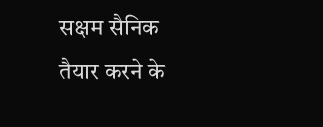सक्षम सैनिक तैयार करने के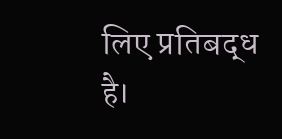लिए प्रतिबद्ध है।